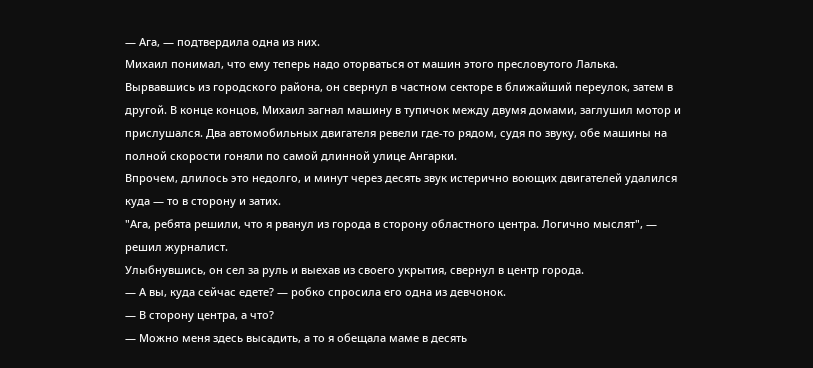— Ага, — подтвердила одна из них.
Михаил понимал, что ему теперь надо оторваться от машин этого пресловутого Лалька. Вырвавшись из городского района, он свернул в частном секторе в ближайший переулок, затем в другой. В конце концов, Михаил загнал машину в тупичок между двумя домами, заглушил мотор и прислушался. Два автомобильных двигателя ревели где-то рядом, судя по звуку, обе машины на полной скорости гоняли по самой длинной улице Ангарки.
Впрочем, длилось это недолго, и минут через десять звук истерично воющих двигателей удалился куда — то в сторону и затих.
"Ага, ребята решили, что я рванул из города в сторону областного центра. Логично мыслят", — решил журналист.
Улыбнувшись, он сел за руль и выехав из своего укрытия, свернул в центр города.
— А вы, куда сейчас едете? — робко спросила его одна из девчонок.
— В сторону центра, а что?
— Можно меня здесь высадить, а то я обещала маме в десять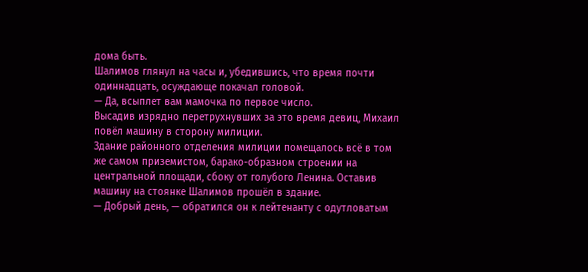дома быть.
Шалимов глянул на часы и, убедившись, что время почти одиннадцать, осуждающе покачал головой.
— Да, всыплет вам мамочка по первое число.
Высадив изрядно перетрухнувших за это время девиц, Михаил повёл машину в сторону милиции.
Здание районного отделения милиции помещалось всё в том же самом приземистом, барако-образном строении на центральной площади, сбоку от голубого Ленина. Оставив машину на стоянке Шалимов прошёл в здание.
— Добрый день, — обратился он к лейтенанту с одутловатым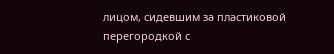лицом, сидевшим за пластиковой перегородкой с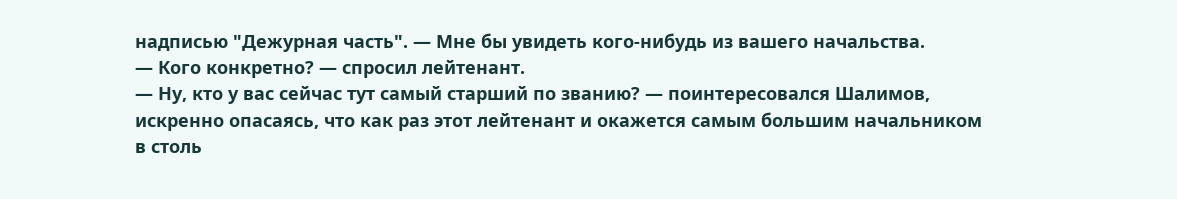надписью "Дежурная часть". — Мне бы увидеть кого-нибудь из вашего начальства.
— Кого конкретно? — спросил лейтенант.
— Ну, кто у вас сейчас тут самый старший по званию? — поинтересовался Шалимов, искренно опасаясь, что как раз этот лейтенант и окажется самым большим начальником в столь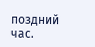поздний час.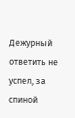Дежурный ответить не успел, за спиной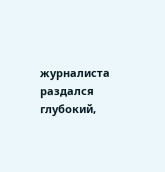журналиста раздался глубокий,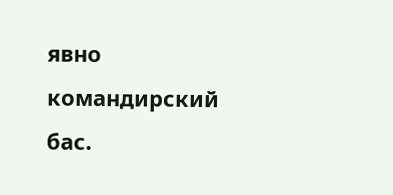явно командирский бас.